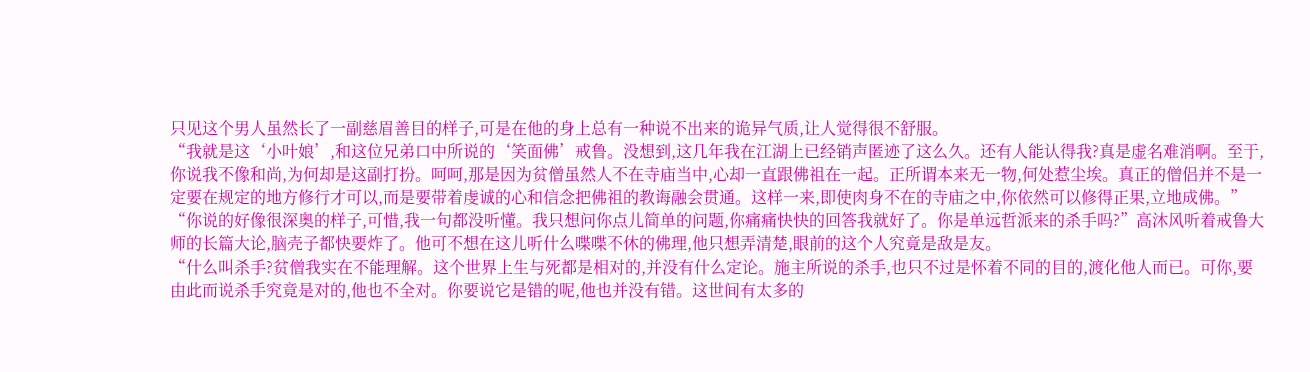只见这个男人虽然长了一副慈眉善目的样子,可是在他的身上总有一种说不出来的诡异气质,让人觉得很不舒服。
“我就是这‘小叶娘’,和这位兄弟口中所说的‘笑面佛’戒鲁。没想到,这几年我在江湖上已经销声匿迹了这么久。还有人能认得我?真是虚名难消啊。至于,你说我不像和尚,为何却是这副打扮。呵呵,那是因为贫僧虽然人不在寺庙当中,心却一直跟佛祖在一起。正所谓本来无一物,何处惹尘埃。真正的僧侣并不是一定要在规定的地方修行才可以,而是要带着虔诚的心和信念把佛祖的教诲融会贯通。这样一来,即使肉身不在的寺庙之中,你依然可以修得正果,立地成佛。”
“你说的好像很深奥的样子,可惜,我一句都没听懂。我只想问你点儿简单的问题,你痛痛快快的回答我就好了。你是单远哲派来的杀手吗?”高沐风听着戒鲁大师的长篇大论,脑壳子都快要炸了。他可不想在这儿听什么喋喋不休的佛理,他只想弄清楚,眼前的这个人究竟是敌是友。
“什么叫杀手?贫僧我实在不能理解。这个世界上生与死都是相对的,并没有什么定论。施主所说的杀手,也只不过是怀着不同的目的,渡化他人而已。可你,要由此而说杀手究竟是对的,他也不全对。你要说它是错的呢,他也并没有错。这世间有太多的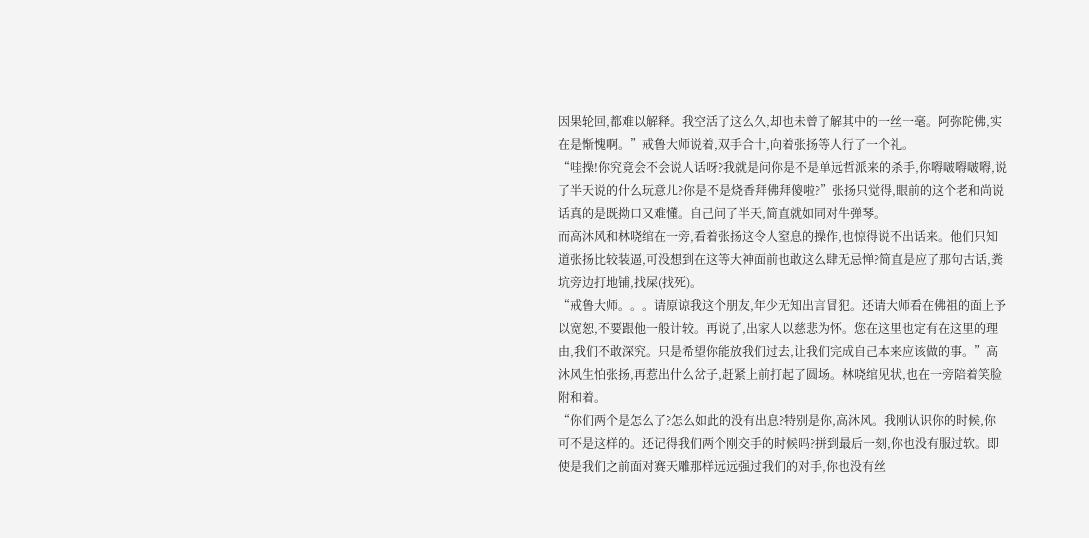因果轮回,都难以解释。我空活了这么久,却也未曾了解其中的一丝一毫。阿弥陀佛,实在是惭愧啊。”戒鲁大师说着,双手合十,向着张扬等人行了一个礼。
“哇操!你究竟会不会说人话呀?我就是问你是不是单远哲派来的杀手,你嘚啵嘚啵嘚,说了半天说的什么玩意儿?你是不是烧香拜佛拜傻啦?”张扬只觉得,眼前的这个老和尚说话真的是既拗口又难懂。自己问了半天,简直就如同对牛弹琴。
而高沐风和林哓绾在一旁,看着张扬这令人窒息的操作,也惊得说不出话来。他们只知道张扬比较装逼,可没想到在这等大神面前也敢这么肆无忌惮?简直是应了那句古话,粪坑旁边打地铺,找屎(找死)。
“戒鲁大师。。。请原谅我这个朋友,年少无知出言冒犯。还请大师看在佛祖的面上予以宽恕,不要跟他一般计较。再说了,出家人以慈悲为怀。您在这里也定有在这里的理由,我们不敢深究。只是希望你能放我们过去,让我们完成自己本来应该做的事。”高沐风生怕张扬,再惹出什么岔子,赶紧上前打起了圆场。林哓绾见状,也在一旁陪着笑脸附和着。
“你们两个是怎么了?怎么如此的没有出息?特别是你,高沐风。我刚认识你的时候,你可不是这样的。还记得我们两个刚交手的时候吗?拼到最后一刻,你也没有服过软。即使是我们之前面对赛天雕那样远远强过我们的对手,你也没有丝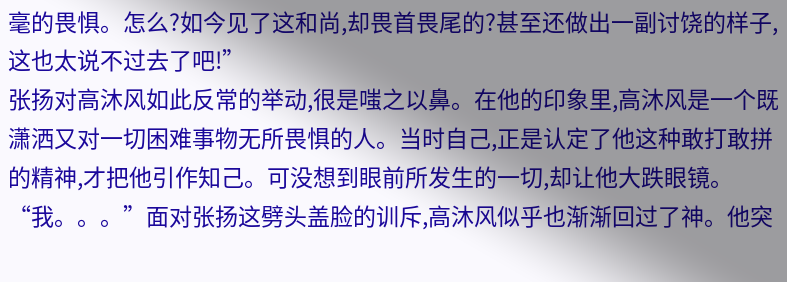毫的畏惧。怎么?如今见了这和尚,却畏首畏尾的?甚至还做出一副讨饶的样子,这也太说不过去了吧!”
张扬对高沐风如此反常的举动,很是嗤之以鼻。在他的印象里,高沐风是一个既潇洒又对一切困难事物无所畏惧的人。当时自己,正是认定了他这种敢打敢拼的精神,才把他引作知己。可没想到眼前所发生的一切,却让他大跌眼镜。
“我。。。”面对张扬这劈头盖脸的训斥,高沐风似乎也渐渐回过了神。他突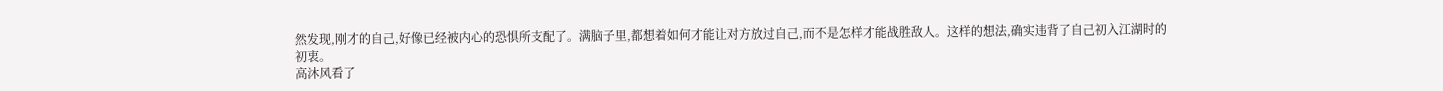然发现,刚才的自己,好像已经被内心的恐惧所支配了。满脑子里,都想着如何才能让对方放过自己,而不是怎样才能战胜敌人。这样的想法,确实违背了自己初入江湖时的初衷。
高沐风看了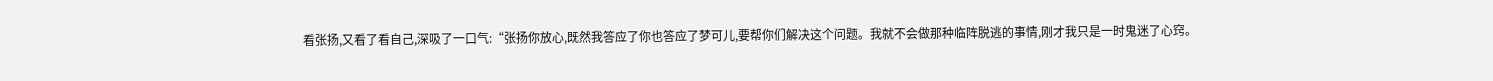看张扬,又看了看自己,深吸了一口气:“张扬你放心,既然我答应了你也答应了梦可儿,要帮你们解决这个问题。我就不会做那种临阵脱逃的事情,刚才我只是一时鬼迷了心窍。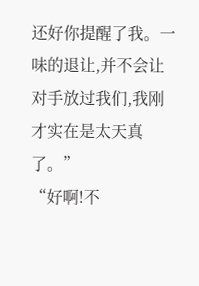还好你提醒了我。一味的退让,并不会让对手放过我们,我刚才实在是太天真了。”
“好啊!不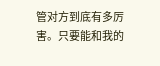管对方到底有多厉害。只要能和我的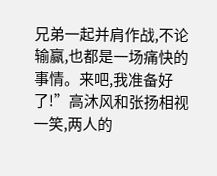兄弟一起并肩作战,不论输赢,也都是一场痛快的事情。来吧,我准备好了!”高沐风和张扬相视一笑,两人的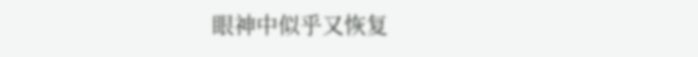眼神中似乎又恢复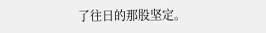了往日的那股坚定。